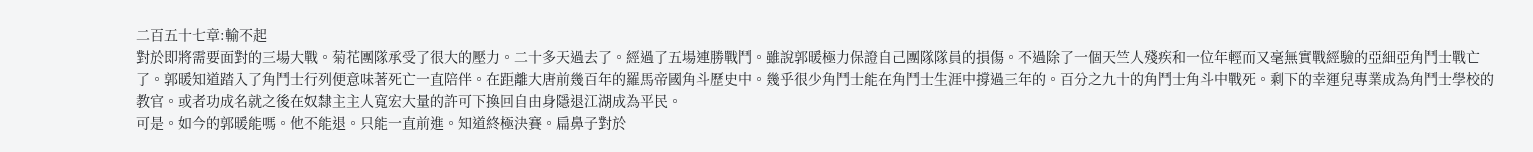二百五十七章:輸不起
對於即將需要面對的三場大戰。菊花團隊承受了很大的壓力。二十多天過去了。經過了五場連勝戰鬥。雖說郭暖極力保證自己團隊隊員的損傷。不過除了一個天竺人殘疾和一位年輕而又毫無實戰經驗的亞細亞角鬥士戰亡了。郭暖知道踏入了角鬥士行列便意味著死亡一直陪伴。在距離大唐前幾百年的羅馬帝國角斗歷史中。幾乎很少角鬥士能在角鬥士生涯中撐過三年的。百分之九十的角鬥士角斗中戰死。剩下的幸運兒專業成為角鬥士學校的教官。或者功成名就之後在奴隸主主人寬宏大量的許可下換回自由身隱退江湖成為平民。
可是。如今的郭暖能嗎。他不能退。只能一直前進。知道終極決賽。扁鼻子對於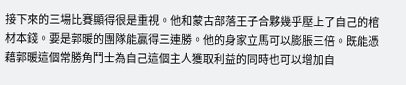接下來的三場比賽顯得很是重視。他和蒙古部落王子合夥幾乎壓上了自己的棺材本錢。要是郭暖的團隊能贏得三連勝。他的身家立馬可以膨脹三倍。既能憑藉郭暖這個常勝角鬥士為自己這個主人獲取利益的同時也可以增加自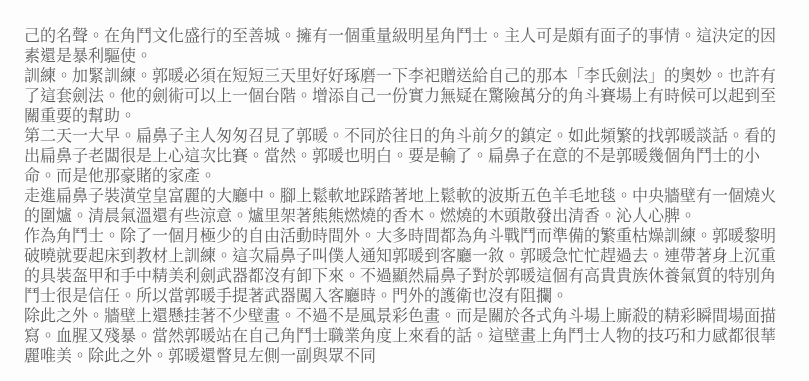己的名聲。在角鬥文化盛行的至善城。擁有一個重量級明星角鬥士。主人可是頗有面子的事情。這決定的因素還是暴利驅使。
訓練。加緊訓練。郭暖必須在短短三天里好好琢磨一下李祀贈送給自己的那本「李氏劍法」的奧妙。也許有了這套劍法。他的劍術可以上一個台階。增添自己一份實力無疑在驚險萬分的角斗賽場上有時候可以起到至關重要的幫助。
第二天一大早。扁鼻子主人匆匆召見了郭暖。不同於往日的角斗前夕的鎮定。如此頻繁的找郭暖談話。看的出扁鼻子老闆很是上心這次比賽。當然。郭暖也明白。要是輸了。扁鼻子在意的不是郭暖幾個角鬥士的小命。而是他那豪賭的家產。
走進扁鼻子裝潢堂皇富麗的大廳中。腳上鬆軟地踩踏著地上鬆軟的波斯五色羊毛地毯。中央牆壁有一個燒火的圍爐。清晨氣溫還有些涼意。爐里架著熊熊燃燒的香木。燃燒的木頭散發出清香。沁人心脾。
作為角鬥士。除了一個月極少的自由活動時間外。大多時間都為角斗戰鬥而準備的繁重枯燥訓練。郭暖黎明破曉就要起床到教材上訓練。這次扁鼻子叫僕人通知郭暖到客廳一敘。郭暖急忙忙趕過去。連帶著身上沉重的具裝盔甲和手中精美利劍武器都沒有卸下來。不過顯然扁鼻子對於郭暖這個有高貴貴族休養氣質的特別角鬥士很是信任。所以當郭暖手提著武器闖入客廳時。門外的護衛也沒有阻攔。
除此之外。牆壁上還懸挂著不少壁畫。不過不是風景彩色畫。而是關於各式角斗場上廝殺的精彩瞬間場面描寫。血腥又殘暴。當然郭暖站在自己角鬥士職業角度上來看的話。這壁畫上角鬥士人物的技巧和力感都很華麗唯美。除此之外。郭暖還瞥見左側一副與眾不同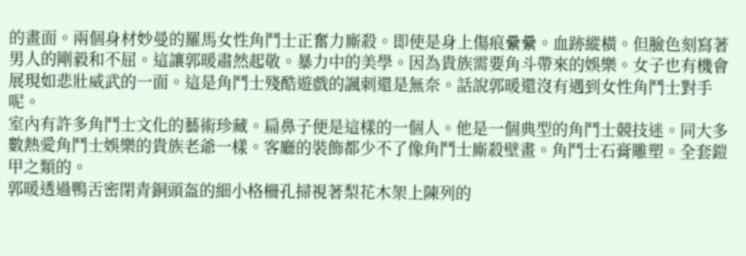的畫面。兩個身材妙曼的羅馬女性角鬥士正奮力廝殺。即使是身上傷痕纍纍。血跡縱橫。但臉色刻寫著男人的剛毅和不屈。這讓郭暖肅然起敬。暴力中的美學。因為貴族需要角斗帶來的娛樂。女子也有機會展現如悲壯威武的一面。這是角鬥士殘酷遊戲的諷刺還是無奈。話說郭暖還沒有遇到女性角鬥士對手呢。
室內有許多角鬥士文化的藝術珍藏。扁鼻子便是這樣的一個人。他是一個典型的角鬥士競技迷。同大多數熱愛角鬥士娛樂的貴族老爺一樣。客廳的裝飾都少不了像角鬥士廝殺壁畫。角鬥士石膏雕塑。全套鎧甲之類的。
郭暖透過鴨舌密閉青銅頭盔的細小格柵孔掃視著梨花木架上陳列的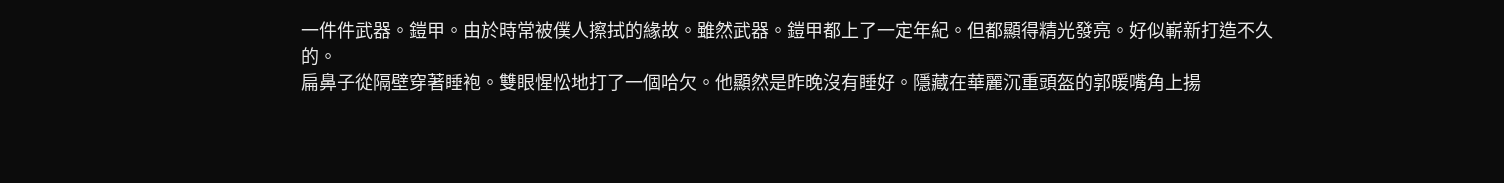一件件武器。鎧甲。由於時常被僕人擦拭的緣故。雖然武器。鎧甲都上了一定年紀。但都顯得精光發亮。好似嶄新打造不久的。
扁鼻子從隔壁穿著睡袍。雙眼惺忪地打了一個哈欠。他顯然是昨晚沒有睡好。隱藏在華麗沉重頭盔的郭暖嘴角上揚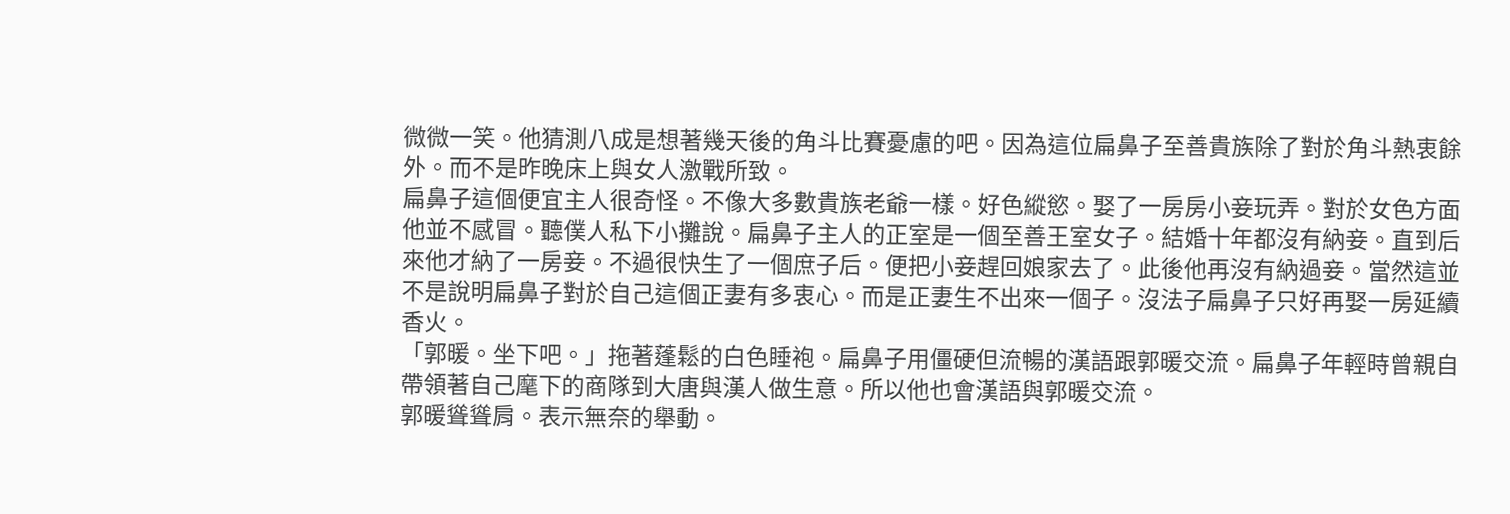微微一笑。他猜測八成是想著幾天後的角斗比賽憂慮的吧。因為這位扁鼻子至善貴族除了對於角斗熱衷餘外。而不是昨晚床上與女人激戰所致。
扁鼻子這個便宜主人很奇怪。不像大多數貴族老爺一樣。好色縱慾。娶了一房房小妾玩弄。對於女色方面他並不感冒。聽僕人私下小攤說。扁鼻子主人的正室是一個至善王室女子。結婚十年都沒有納妾。直到后來他才納了一房妾。不過很快生了一個庶子后。便把小妾趕回娘家去了。此後他再沒有納過妾。當然這並不是說明扁鼻子對於自己這個正妻有多衷心。而是正妻生不出來一個子。沒法子扁鼻子只好再娶一房延續香火。
「郭暖。坐下吧。」拖著蓬鬆的白色睡袍。扁鼻子用僵硬但流暢的漢語跟郭暖交流。扁鼻子年輕時曾親自帶領著自己麾下的商隊到大唐與漢人做生意。所以他也會漢語與郭暖交流。
郭暖聳聳肩。表示無奈的舉動。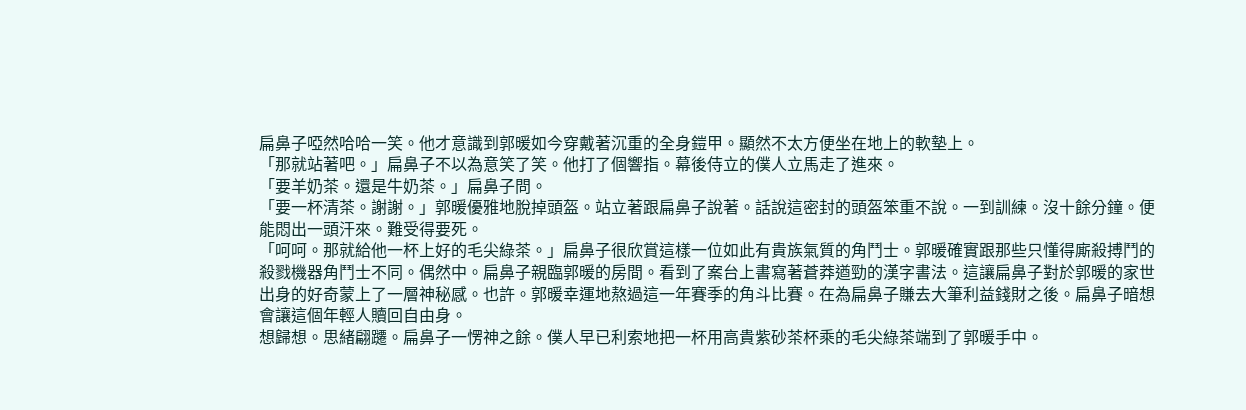扁鼻子啞然哈哈一笑。他才意識到郭暖如今穿戴著沉重的全身鎧甲。顯然不太方便坐在地上的軟墊上。
「那就站著吧。」扁鼻子不以為意笑了笑。他打了個響指。幕後侍立的僕人立馬走了進來。
「要羊奶茶。還是牛奶茶。」扁鼻子問。
「要一杯清茶。謝謝。」郭暖優雅地脫掉頭盔。站立著跟扁鼻子說著。話說這密封的頭盔笨重不說。一到訓練。沒十餘分鐘。便能悶出一頭汗來。難受得要死。
「呵呵。那就給他一杯上好的毛尖綠茶。」扁鼻子很欣賞這樣一位如此有貴族氣質的角鬥士。郭暖確實跟那些只懂得廝殺搏鬥的殺戮機器角鬥士不同。偶然中。扁鼻子親臨郭暖的房間。看到了案台上書寫著蒼莽遒勁的漢字書法。這讓扁鼻子對於郭暖的家世出身的好奇蒙上了一層神秘感。也許。郭暖幸運地熬過這一年賽季的角斗比賽。在為扁鼻子賺去大筆利益錢財之後。扁鼻子暗想會讓這個年輕人贖回自由身。
想歸想。思緒翩躚。扁鼻子一愣神之餘。僕人早已利索地把一杯用高貴紫砂茶杯乘的毛尖綠茶端到了郭暖手中。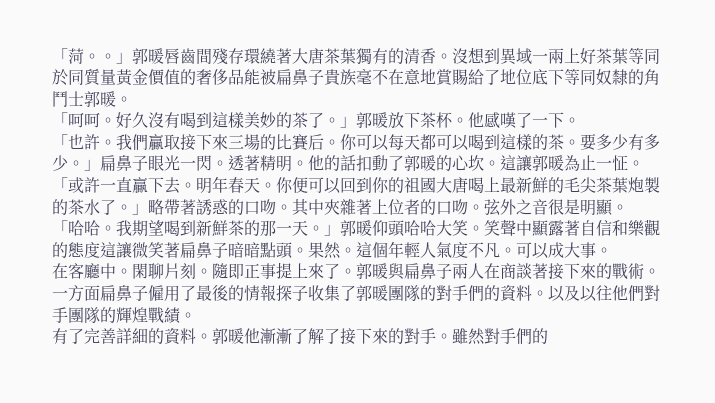「菏。。」郭暖唇齒間殘存環繞著大唐茶葉獨有的清香。沒想到異域一兩上好茶葉等同於同質量黃金價值的奢侈品能被扁鼻子貴族毫不在意地賞賜給了地位底下等同奴隸的角鬥士郭暖。
「呵呵。好久沒有喝到這樣美妙的茶了。」郭暖放下茶杯。他感嘆了一下。
「也許。我們贏取接下來三場的比賽后。你可以每天都可以喝到這樣的茶。要多少有多少。」扁鼻子眼光一閃。透著精明。他的話扣動了郭暖的心坎。這讓郭暖為止一怔。
「或許一直贏下去。明年春天。你便可以回到你的祖國大唐喝上最新鮮的毛尖茶葉炮製的茶水了。」略帶著誘惑的口吻。其中夾雜著上位者的口吻。弦外之音很是明顯。
「哈哈。我期望喝到新鮮茶的那一天。」郭暖仰頭哈哈大笑。笑聲中顯露著自信和樂觀的態度這讓微笑著扁鼻子暗暗點頭。果然。這個年輕人氣度不凡。可以成大事。
在客廳中。閑聊片刻。隨即正事提上來了。郭暖與扁鼻子兩人在商談著接下來的戰術。一方面扁鼻子僱用了最後的情報探子收集了郭暖團隊的對手們的資料。以及以往他們對手團隊的輝煌戰績。
有了完善詳細的資料。郭暖他漸漸了解了接下來的對手。雖然對手們的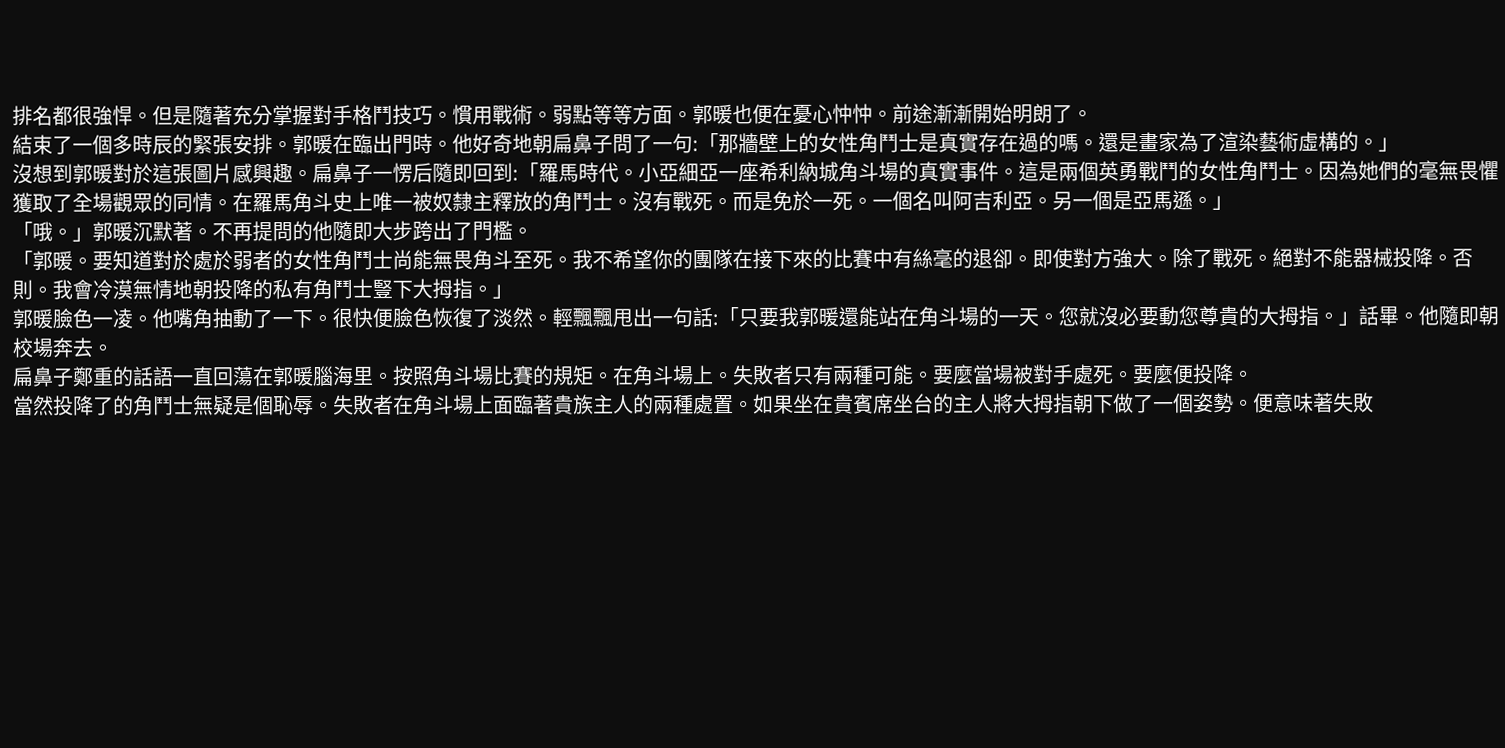排名都很強悍。但是隨著充分掌握對手格鬥技巧。慣用戰術。弱點等等方面。郭暖也便在憂心忡忡。前途漸漸開始明朗了。
結束了一個多時辰的緊張安排。郭暖在臨出門時。他好奇地朝扁鼻子問了一句:「那牆壁上的女性角鬥士是真實存在過的嗎。還是畫家為了渲染藝術虛構的。」
沒想到郭暖對於這張圖片感興趣。扁鼻子一愣后隨即回到:「羅馬時代。小亞細亞一座希利納城角斗場的真實事件。這是兩個英勇戰鬥的女性角鬥士。因為她們的毫無畏懼獲取了全場觀眾的同情。在羅馬角斗史上唯一被奴隸主釋放的角鬥士。沒有戰死。而是免於一死。一個名叫阿吉利亞。另一個是亞馬遜。」
「哦。」郭暖沉默著。不再提問的他隨即大步跨出了門檻。
「郭暖。要知道對於處於弱者的女性角鬥士尚能無畏角斗至死。我不希望你的團隊在接下來的比賽中有絲毫的退卻。即使對方強大。除了戰死。絕對不能器械投降。否則。我會冷漠無情地朝投降的私有角鬥士豎下大拇指。」
郭暖臉色一凌。他嘴角抽動了一下。很快便臉色恢復了淡然。輕飄飄甩出一句話:「只要我郭暖還能站在角斗場的一天。您就沒必要動您尊貴的大拇指。」話畢。他隨即朝校場奔去。
扁鼻子鄭重的話語一直回蕩在郭暖腦海里。按照角斗場比賽的規矩。在角斗場上。失敗者只有兩種可能。要麼當場被對手處死。要麼便投降。
當然投降了的角鬥士無疑是個恥辱。失敗者在角斗場上面臨著貴族主人的兩種處置。如果坐在貴賓席坐台的主人將大拇指朝下做了一個姿勢。便意味著失敗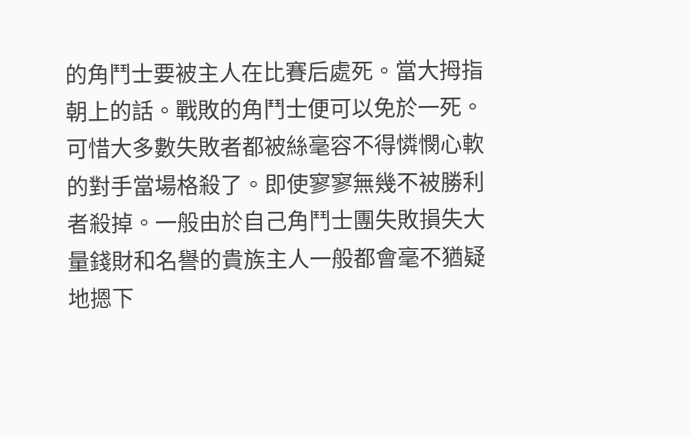的角鬥士要被主人在比賽后處死。當大拇指朝上的話。戰敗的角鬥士便可以免於一死。可惜大多數失敗者都被絲毫容不得憐憫心軟的對手當場格殺了。即使寥寥無幾不被勝利者殺掉。一般由於自己角鬥士團失敗損失大量錢財和名譽的貴族主人一般都會毫不猶疑地摁下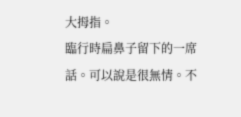大拇指。
臨行時扁鼻子留下的一席話。可以說是很無情。不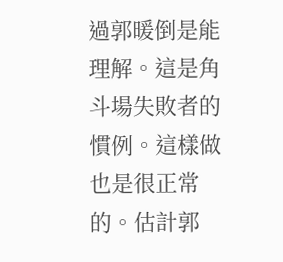過郭暖倒是能理解。這是角斗場失敗者的慣例。這樣做也是很正常的。估計郭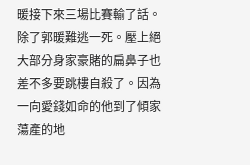暖接下來三場比賽輸了話。除了郭暖難逃一死。壓上絕大部分身家豪賭的扁鼻子也差不多要跳樓自殺了。因為一向愛錢如命的他到了傾家蕩產的地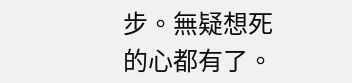步。無疑想死的心都有了。